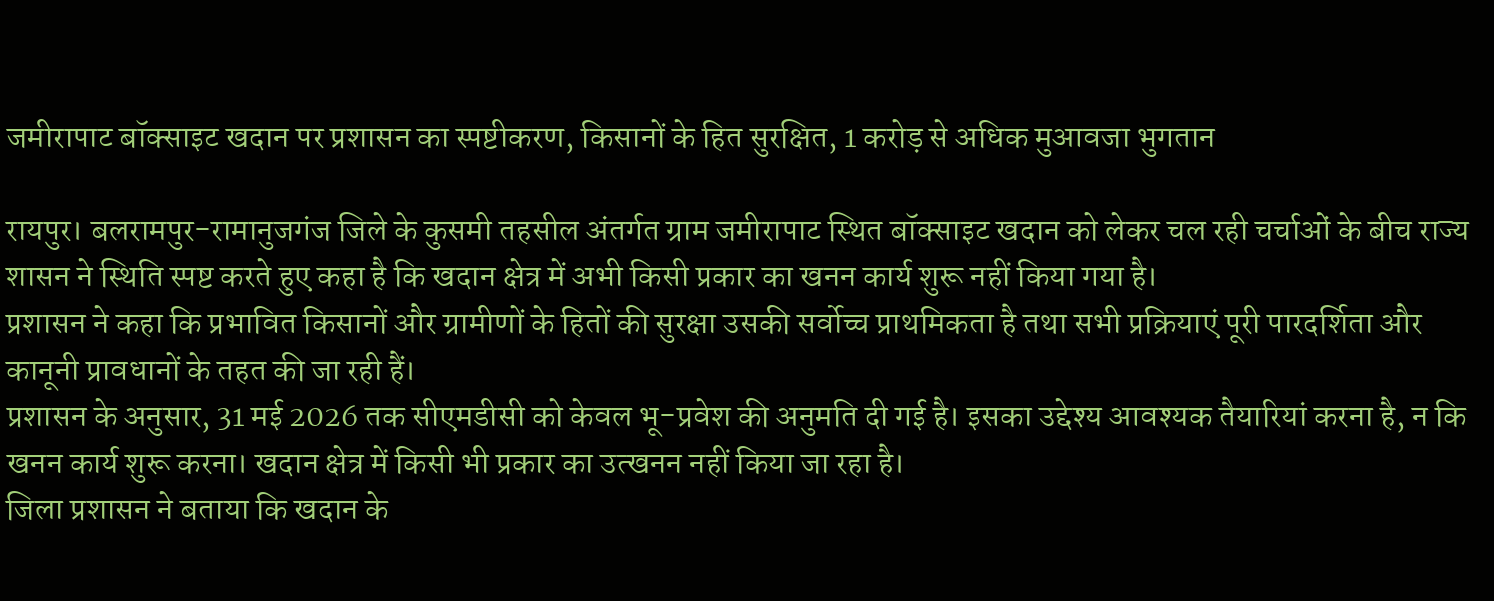जमीरापाट बॉक्साइट खदान पर प्रशासन का स्पष्टीकरण, किसानों के हित सुरक्षित, 1 करोड़ से अधिक मुआवजा भुगतान

रायपुर। बलरामपुर-रामानुजगंज जिले के कुसमी तहसील अंतर्गत ग्राम जमीरापाट स्थित बॉक्साइट खदान को लेकर चल रही चर्चाओं के बीच राज्य शासन ने स्थिति स्पष्ट करते हुए कहा है कि खदान क्षेत्र में अभी किसी प्रकार का खनन कार्य शुरू नहीं किया गया है।
प्रशासन ने कहा कि प्रभावित किसानों और ग्रामीणों के हितों की सुरक्षा उसकी सर्वोच्च प्राथमिकता है तथा सभी प्रक्रियाएं पूरी पारदर्शिता और कानूनी प्रावधानों के तहत की जा रही हैं।
प्रशासन के अनुसार, 31 मई 2026 तक सीएमडीसी को केवल भू-प्रवेश की अनुमति दी गई है। इसका उद्देश्य आवश्यक तैयारियां करना है, न कि खनन कार्य शुरू करना। खदान क्षेत्र में किसी भी प्रकार का उत्खनन नहीं किया जा रहा है।
जिला प्रशासन ने बताया कि खदान के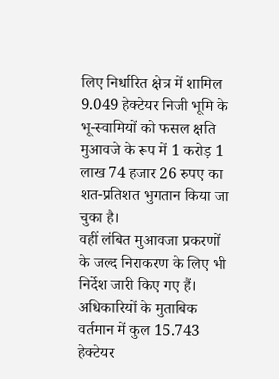लिए निर्धारित क्षेत्र में शामिल 9.049 हेक्टेयर निजी भूमि के भू-स्वामियों को फसल क्षति मुआवजे के रूप में 1 करोड़ 1 लाख 74 हजार 26 रुपए का शत-प्रतिशत भुगतान किया जा चुका है।
वहीं लंबित मुआवजा प्रकरणों के जल्द निराकरण के लिए भी निर्देश जारी किए गए हैं।
अधिकारियों के मुताबिक वर्तमान में कुल 15.743 हेक्टेयर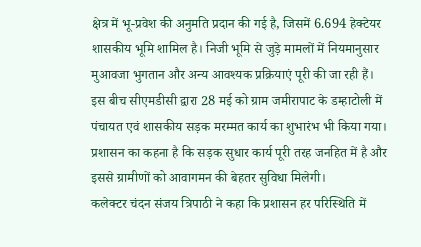क्षेत्र में भू-प्रवेश की अनुमति प्रदान की गई है, जिसमें 6.694 हेक्टेयर शासकीय भूमि शामिल है। निजी भूमि से जुड़े मामलों में नियमानुसार मुआवजा भुगतान और अन्य आवश्यक प्रक्रियाएं पूरी की जा रही हैं।
इस बीच सीएमडीसी द्वारा 28 मई को ग्राम जमीरापाट के डम्हाटोली में पंचायत एवं शासकीय सड़क मरम्मत कार्य का शुभारंभ भी किया गया।
प्रशासन का कहना है कि सड़क सुधार कार्य पूरी तरह जनहित में है और इससे ग्रामीणों को आवागमन की बेहतर सुविधा मिलेगी।
कलेक्टर चंदन संजय त्रिपाठी ने कहा कि प्रशासन हर परिस्थिति में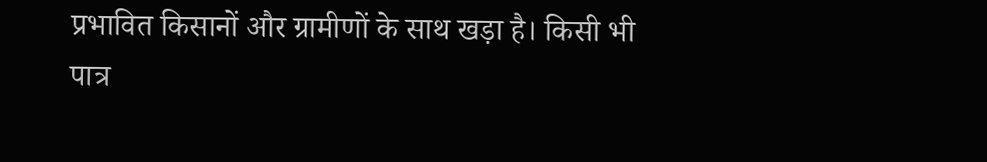प्रभावित किसानों और ग्रामीणों के साथ खड़ा है। किसी भी पात्र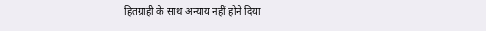हितग्राही के साथ अन्याय नहीं होने दिया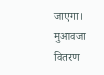जाएगा।
मुआवजा वितरण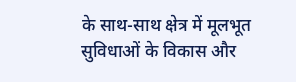के साथ-साथ क्षेत्र में मूलभूत सुविधाओं के विकास और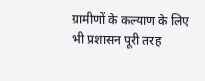ग्रामीणों के कल्याण के लिए भी प्रशासन पूरी तरह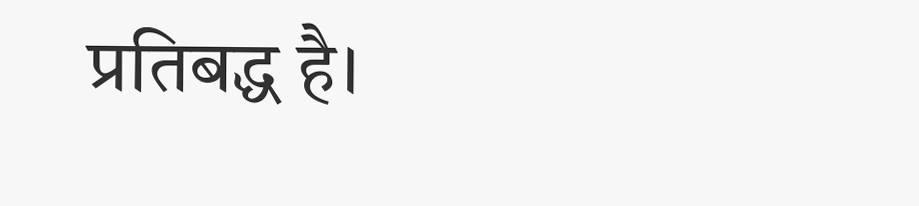प्रतिबद्ध है।